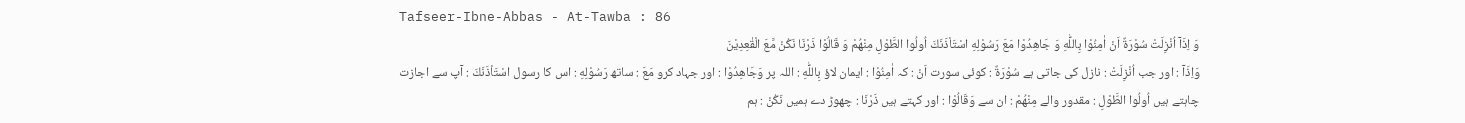Tafseer-Ibne-Abbas - At-Tawba : 86
وَ اِذَاۤ اُنْزِلَتْ سُوْرَةٌ اَنْ اٰمِنُوْا بِاللّٰهِ وَ جَاهِدُوْا مَعَ رَسُوْلِهِ اسْتَاْذَنَكَ اُولُوا الطَّوْلِ مِنْهُمْ وَ قَالُوْا ذَرْنَا نَكُنْ مَّعَ الْقٰعِدِیْنَ
وَاِذَآ : اور جب اُنْزِلَتْ : نازل کی جاتی ہے سُوْرَةٌ : کوئی سورت اَنْ : کہ اٰمِنُوْا : ایمان لاؤ بِاللّٰهِ : اللہ پر وَجَاهِدُوْا : اور جہاد کرو مَعَ : ساتھ رَسُوْلِهِ : اس کا رسول اسْتَاْذَنَكَ : آپ سے اجازت چاہتے ہیں اُولُوا الطَّوْلِ : مقدور والے مِنْهُمْ : ان سے وَقَالُوْا : اور کہتے ہیں ذَرْنَا : چھوڑ دے ہمیں نَكُنْ : ہم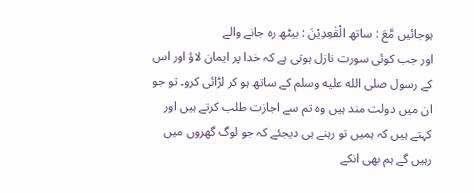ہوجائیں مَّعَ : ساتھ الْقٰعِدِيْنَ : بیٹھ رہ جانے والے
اور جب کوئی سورت نازل ہوتی ہے کہ خدا پر ایمان لاؤ اور اس کے رسول صلى الله عليه وسلم کے ساتھ ہو کر لڑائی کرو۔ تو جو ان میں دولت مند ہیں وہ تم سے اجازت طلب کرتے ہیں اور کہتے ہیں کہ ہمیں تو رہنے ہی دیجئے کہ جو لوگ گھروں میں رہیں گے ہم بھی انکے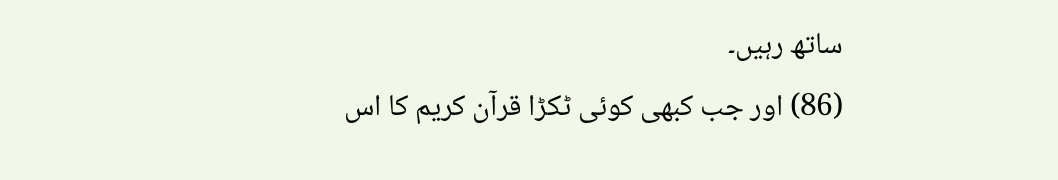ساتھ رہیں۔
(86) اور جب کبھی کوئی ٹکڑا قرآن کریم کا اس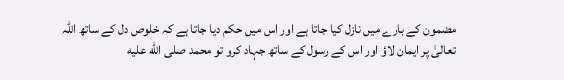مضمون کے بارے میں نازل کیا جاتا ہے اور اس میں حکم دیا جاتا ہے کہ خلوص دل کے ساتھ اللہ تعالیٰ پر ایمان لاؤ اور اس کے رسول کے ساتھ جہاد کرو تو محمد صلى الله عليه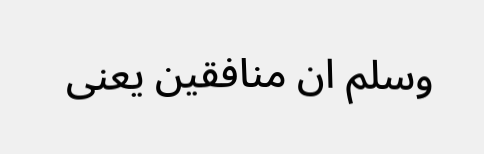وسلم ان منافقین یعنی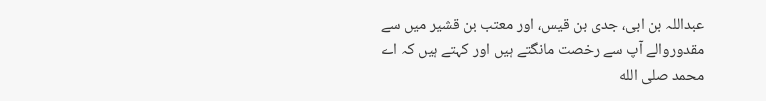عبداللہ بن ابی، جدی بن قیس، اور معتب بن قشیر میں سے مقدوروالے آپ سے رخصت مانگتے ہیں اور کہتے ہیں کہ اے محمد صلى الله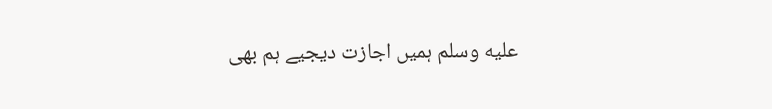عليه وسلم ہمیں اجازت دیجیے ہم بھی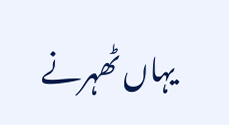یہاں ٹھہرنے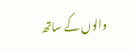والوں کے ساتھ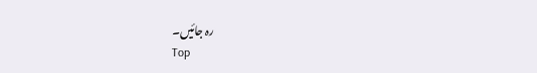رہ جائیں۔
Top